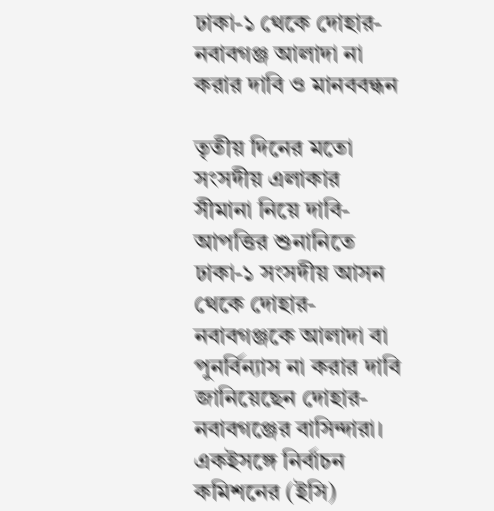ঢাকা-১ থেকে দোহার-নবাবগঞ্জ আলাদা না করার দাবি ও মানববন্ধন

তৃতীয় দিনের মতো সংসদীয় এলাকার সীমানা নিয়ে দাবি-আপত্তির শুনানিতে ঢাকা-১ সংসদীয় আসন থেকে দোহার-নবাবগঞ্জকে আলাদা বা পুনর্বিন্যাস না করার দাবি জানিয়েছেন দোহার-নবাবগঞ্জের বাসিন্দারা। একইসঙ্গে নির্বাচন কমিশনের (ইসি)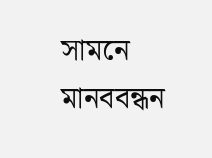সামনে মানববন্ধন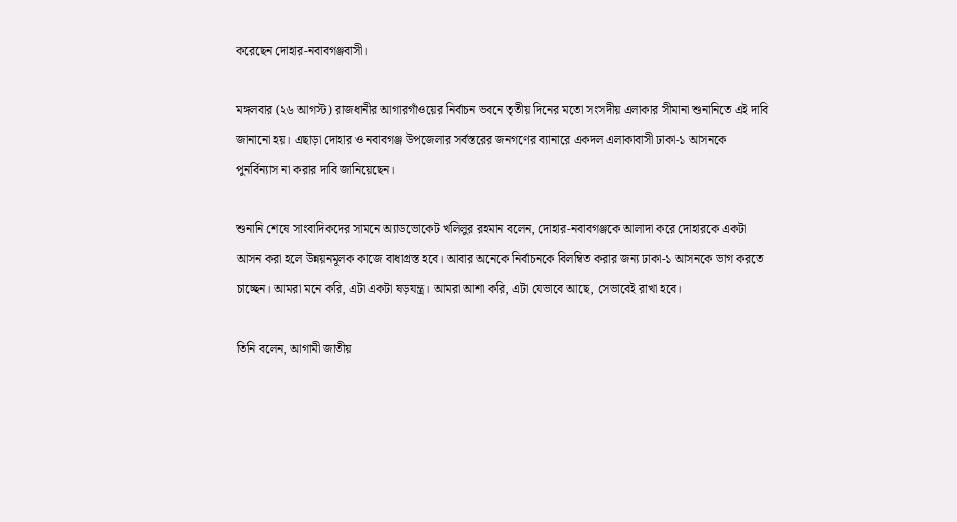করেছেন দোহার-নবাবগঞ্জবাসী।

মঙ্গলবার (২৬ আগস্ট) রাজধানীর আগারগাঁওয়ের নির্বাচন ভবনে তৃতীয় দিনের মতো সংসদীয় এলাকার সীমানা শুনানিতে এই দাবি জানানো হয়। এছাড়া দোহার ও নবাবগঞ্জ উপজেলার সর্বস্তরের জনগণের ব্যানারে একদল এলাকাবাসী ঢাকা-১ আসনকে পুনর্বিন্যাস না করার দাবি জানিয়েছেন।

শুনানি শেষে সাংবাদিকদের সামনে অ্যাডভোকেট খলিলুর রহমান বলেন, দোহার-নবাবগঞ্জকে আলাদা করে দোহারকে একটা আসন করা হলে উন্নয়নমূলক কাজে বাধাগ্রস্ত হবে। আবার অনেকে নির্বাচনকে বিলম্বিত করার জন্য ঢাকা-১ আসনকে ভাগ করতে চাচ্ছেন। আমরা মনে করি, এটা একটা ষড়যন্ত্র। আমরা আশা করি, এটা যেভাবে আছে, সেভাবেই রাখা হবে।

তিনি বলেন, আগামী জাতীয়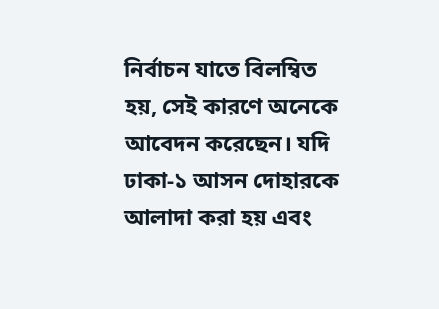নির্বাচন যাতে বিলম্বিত হয়, সেই কারণে অনেকে আবেদন করেছেন। যদি ঢাকা-১ আসন দোহারকে আলাদা করা হয় এবং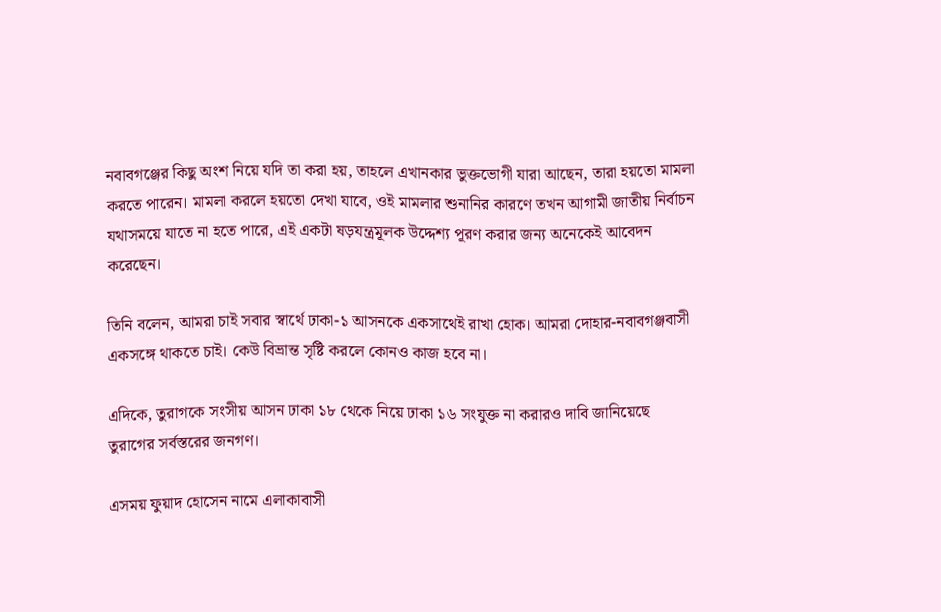নবাবগঞ্জের কিছু অংশ নিয়ে যদি তা করা হয়, তাহলে এখানকার ভুক্তভোগী যারা আছেন, তারা হয়তো মামলা করতে পারেন। মামলা করলে হয়তো দেখা যাবে, ওই মামলার শুনানির কারণে তখন আগামী জাতীয় নির্বাচন যথাসময়ে যাতে না হতে পারে, এই একটা ষড়যন্ত্রমূলক উদ্দেশ্য পূরণ করার জন্য অনেকেই আবেদন করেছেন।

তিনি বলেন, আমরা চাই সবার স্বার্থে ঢাকা-১ আসনকে একসাথেই রাখা হোক। আমরা দোহার-নবাবগঞ্জবাসী একসঙ্গে থাকতে চাই। কেউ বিভ্রান্ত সৃষ্টি করলে কোনও কাজ হবে না।

এদিকে, তুরাগকে সংসীয় আসন ঢাকা ১৮ থেকে নিয়ে ঢাকা ১৬ সংযুক্ত না করারও দাবি জানিয়েছে তুরাগের সর্বস্তরের জনগণ।

এসময় ফুয়াদ হোসেন নামে এলাকাবাসী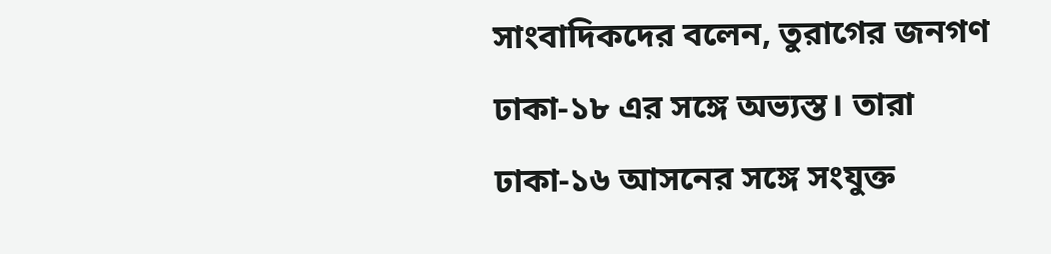সাংবাদিকদের বলেন, তুরাগের জনগণ ঢাকা-১৮ এর সঙ্গে অভ্যস্ত। তারা ঢাকা-১৬ আসনের সঙ্গে সংযুক্ত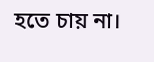হতে চায় না।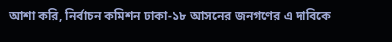আশা করি, নির্বাচন কমিশন ঢাকা-১৮ আসনের জনগণের এ দাবিকে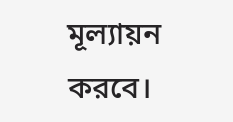মূল্যায়ন করবে।